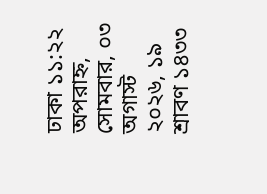ঢাকা ১১:২২ অপরাহ্ন, সোমবার, ০৩ অগাস্ট ২০২৬, ১৯ শ্রাবণ ১৪৩৩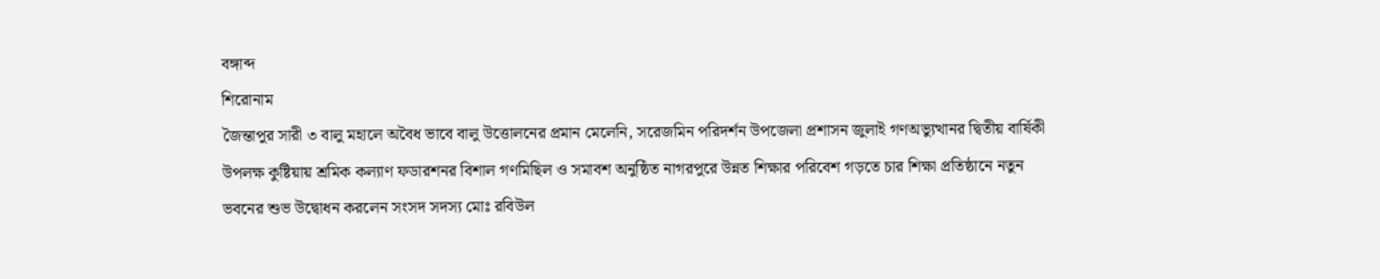বঙ্গাব্দ
শিরোনাম
জৈন্তাপুর সারী ৩ বালু মহালে অবৈধ ভাবে বালু উত্তোলনের প্রমান মেলেনি, সরেজমিন পরিদর্শন উপজেলা প্রশাসন জুলাই গণঅভ্যুত্থানর দ্বিতীয় বার্ষিকী উপলক্ষ কুষ্টিয়ায় শ্রমিক কল্যাণ ফডারশনর বিশাল গণমিছিল ও সমাবশ অনুষ্ঠিত নাগরপুরে উন্নত শিক্ষার পরিবেশ গড়তে চার শিক্ষা প্রতিষ্ঠানে নতুন ভবনের শুভ উদ্বোধন করলেন সংসদ সদস্য মোঃ রবিউল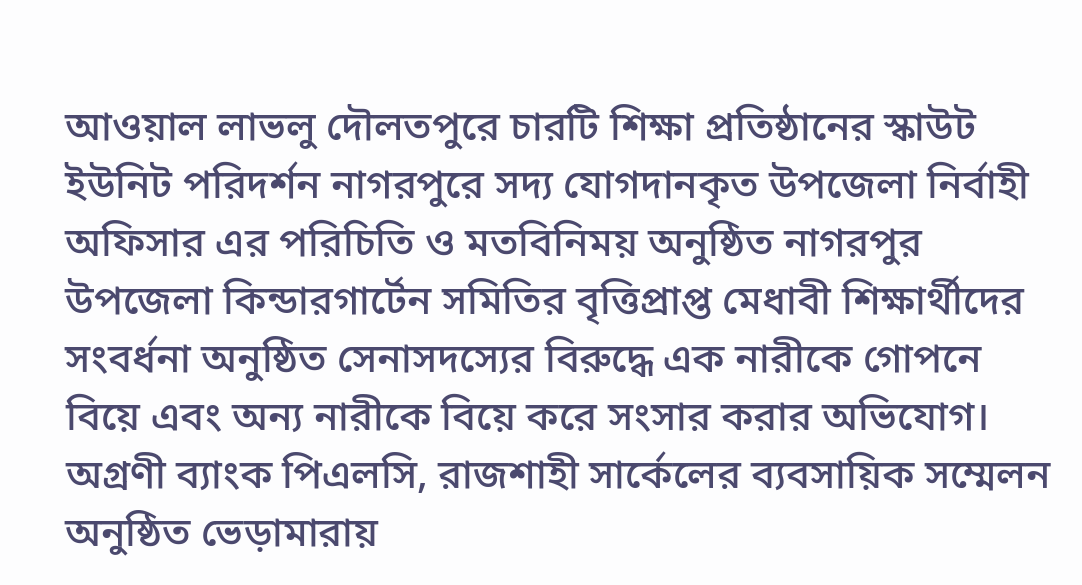আওয়াল লাভলু দৌলতপুরে চারটি শিক্ষা প্রতিষ্ঠানের স্কাউট ইউনিট পরিদর্শন নাগরপুরে সদ্য যোগদানকৃত উপজেলা নির্বাহী অফিসার এর পরিচিতি ও মতবিনিময় অনুষ্ঠিত নাগরপুর উপজেলা কিন্ডারগার্টেন সমিতির বৃত্তিপ্রাপ্ত মেধাবী শিক্ষার্থীদের সংবর্ধনা অনুষ্ঠিত সেনাসদস্যের বিরুদ্ধে এক নারীকে গোপনে বিয়ে এবং অন্য নারীকে বিয়ে করে সংসার করার অভিযোগ। অগ্রণী ব্যাংক পিএলসি, রাজশাহী সার্কেলের ব্যবসায়িক সম্মেলন অনুষ্ঠিত ভেড়ামারায়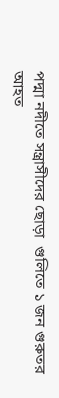পদ্মা নদীতে সন্ত্রাসীদের ছোড়া  গুলিতে ১ জন গুরুতর আহত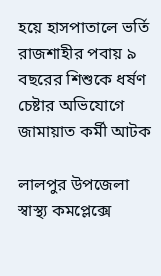হয়ে হাসপাতালে ভর্তি রাজশাহীর পবায় ৯ বছরের শিশুকে ধর্ষণ চেষ্টার অভিযোগে জামায়াত কর্মী আটক

লালপুর উপজেলা স্বাস্থ্য কমপ্লেক্সে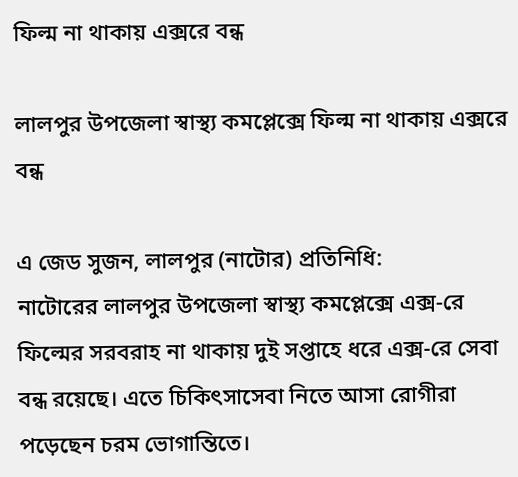ফিল্ম না থাকায় এক্সরে বন্ধ

লালপুর উপজেলা স্বাস্থ্য কমপ্লেক্সে ফিল্ম না থাকায় এক্সরে বন্ধ

এ জেড সুজন, লালপুর (নাটোর) প্রতিনিধি:
নাটোরের লালপুর উপজেলা স্বাস্থ্য কমপ্লেক্সে এক্স-রে ফিল্মের সরবরাহ না থাকায় দুই সপ্তাহে ধরে এক্স-রে সেবা বন্ধ রয়েছে। এতে চিকিৎসাসেবা নিতে আসা রোগীরা পড়েছেন চরম ভোগান্তিতে।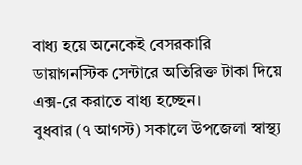বাধ্য হয়ে অনেকেই বেসরকারি ডায়াগনস্টিক সেন্টারে অতিরিক্ত টাকা দিয়ে এক্স-রে করাতে বাধ্য হচ্ছেন।
বুধবার (৭ আগস্ট) সকালে উপজেলা স্বাস্থ্য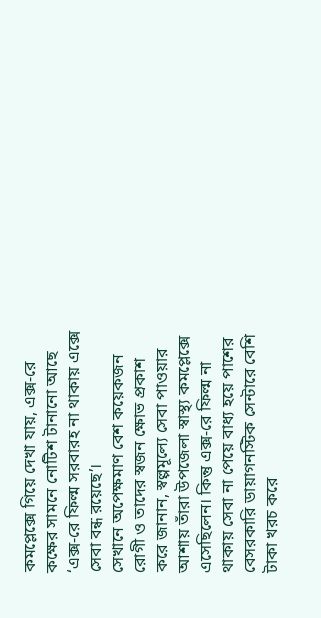কমপ্লেক্সে গিয়ে দেখা যায়, এক্স-রে কক্ষের সামনে নোটিশ টানানো আছে ‘এক্স-রে ফিল্ম সরবারহ না থাকায় এক্সে সেবা বন্ধ রয়েছে’।
সেখানে অপেক্ষমাণ বেশ কয়েকজন রোগী ও তাদের স্বজন ক্ষোভ প্রকাশ করে জানান, স্বল্পমূল্যে সেবা পাওয়ার আশায় তাঁরা উপজেলা স্বাস্থ্য কমপ্লেক্সে এসেছিলেন। কিন্তু এক্স-রে ফিল্ম না থাকায় সেবা না পেয়ে বাধ্য হয়ে পাশের বেসরকারি ডায়াগনস্টিক সেন্টারে বেশি টাকা খরচ করে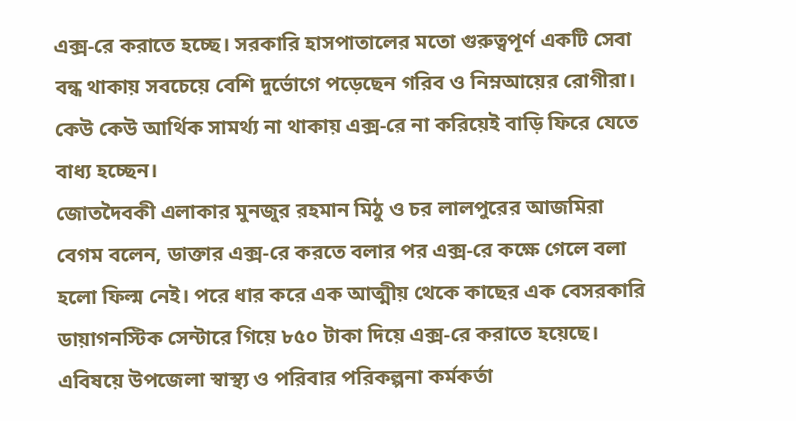এক্স-রে করাতে হচ্ছে। সরকারি হাসপাতালের মতো গুরুত্বপূর্ণ একটি সেবা বন্ধ থাকায় সবচেয়ে বেশি দুর্ভোগে পড়েছেন গরিব ও নিম্নআয়ের রোগীরা। কেউ কেউ আর্থিক সামর্থ্য না থাকায় এক্স-রে না করিয়েই বাড়ি ফিরে যেতে বাধ্য হচ্ছেন।
জোতদৈবকী এলাকার মুনজুর রহমান মিঠু ও চর লালপুরের আজমিরা বেগম বলেন, ডাক্তার এক্স-রে করতে বলার পর এক্স-রে কক্ষে গেলে বলা হলো ফিল্ম নেই। পরে ধার করে এক আত্মীয় থেকে কাছের এক বেসরকারি ডায়াগনস্টিক সেন্টারে গিয়ে ৮৫০ টাকা দিয়ে এক্স-রে করাতে হয়েছে।
এবিষয়ে উপজেলা স্বাস্থ্য ও পরিবার পরিকল্পনা কর্মকর্তা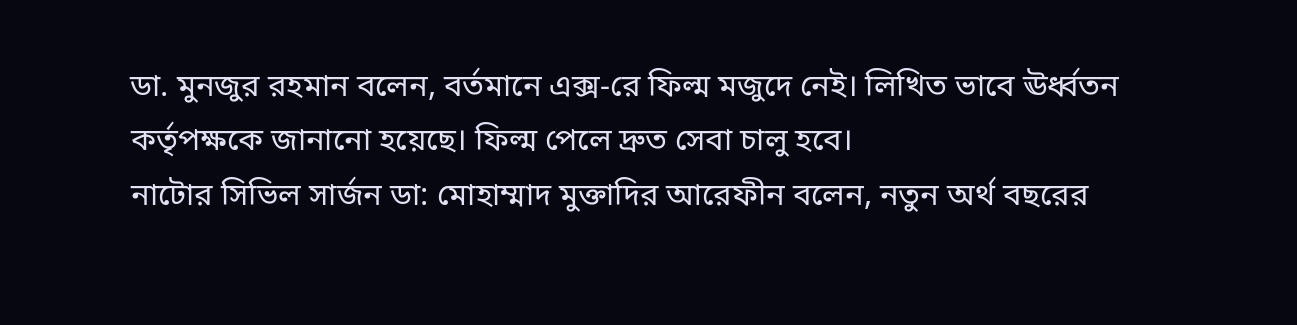ডা. মুনজুর রহমান বলেন, বর্তমানে এক্স-রে ফিল্ম মজুদে নেই। লিখিত ভাবে ঊর্ধ্বতন কর্তৃপক্ষকে জানানো হয়েছে। ফিল্ম পেলে দ্রুত সেবা চালু হবে।
নাটোর সিভিল সার্জন ডা: মোহাম্মাদ মুক্তাদির আরেফীন বলেন, নতুন অর্থ বছরের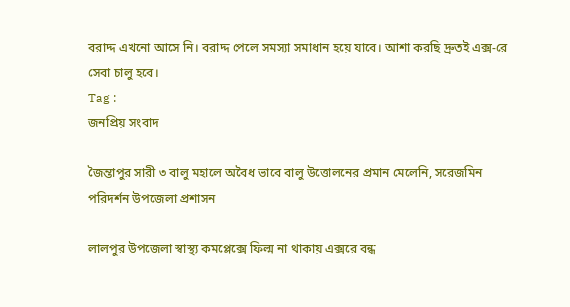বরাদ্দ এখনো আসে নি। বরাদ্দ পেলে সমস্যা সমাধান হয়ে যাবে। আশা করছি দ্রুতই এক্স-রে সেবা চালু হবে।
Tag :
জনপ্রিয় সংবাদ

জৈন্তাপুর সারী ৩ বালু মহালে অবৈধ ভাবে বালু উত্তোলনের প্রমান মেলেনি, সরেজমিন পরিদর্শন উপজেলা প্রশাসন

লালপুর উপজেলা স্বাস্থ্য কমপ্লেক্সে ফিল্ম না থাকায় এক্সরে বন্ধ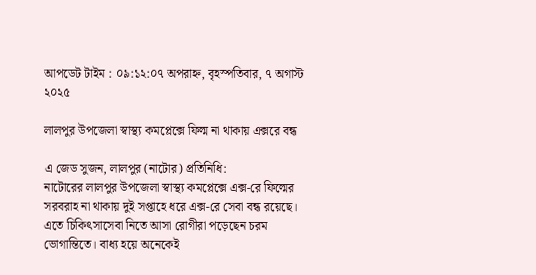আপডেট টাইম : ০৯:১২:০৭ অপরাহ্ন, বৃহস্পতিবার, ৭ অগাস্ট ২০২৫

লালপুর উপজেলা স্বাস্থ্য কমপ্লেক্সে ফিল্ম না থাকায় এক্সরে বন্ধ

এ জেড সুজন, লালপুর (নাটোর) প্রতিনিধি:
নাটোরের লালপুর উপজেলা স্বাস্থ্য কমপ্লেক্সে এক্স-রে ফিল্মের সরবরাহ না থাকায় দুই সপ্তাহে ধরে এক্স-রে সেবা বন্ধ রয়েছে। এতে চিকিৎসাসেবা নিতে আসা রোগীরা পড়েছেন চরম ভোগান্তিতে। বাধ্য হয়ে অনেকেই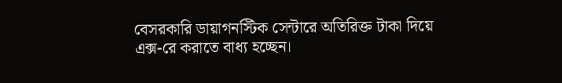বেসরকারি ডায়াগনস্টিক সেন্টারে অতিরিক্ত টাকা দিয়ে এক্স-রে করাতে বাধ্য হচ্ছেন।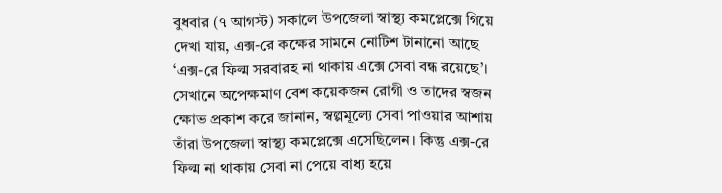বুধবার (৭ আগস্ট) সকালে উপজেলা স্বাস্থ্য কমপ্লেক্সে গিয়ে দেখা যায়, এক্স-রে কক্ষের সামনে নোটিশ টানানো আছে ‘এক্স-রে ফিল্ম সরবারহ না থাকায় এক্সে সেবা বন্ধ রয়েছে’।
সেখানে অপেক্ষমাণ বেশ কয়েকজন রোগী ও তাদের স্বজন ক্ষোভ প্রকাশ করে জানান, স্বল্পমূল্যে সেবা পাওয়ার আশায় তাঁরা উপজেলা স্বাস্থ্য কমপ্লেক্সে এসেছিলেন। কিন্তু এক্স-রে ফিল্ম না থাকায় সেবা না পেয়ে বাধ্য হয়ে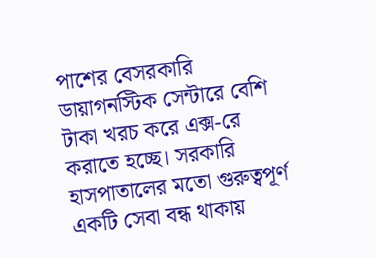পাশের বেসরকারি ডায়াগনস্টিক সেন্টারে বেশি টাকা খরচ করে এক্স-রে করাতে হচ্ছে। সরকারি হাসপাতালের মতো গুরুত্বপূর্ণ একটি সেবা বন্ধ থাকায়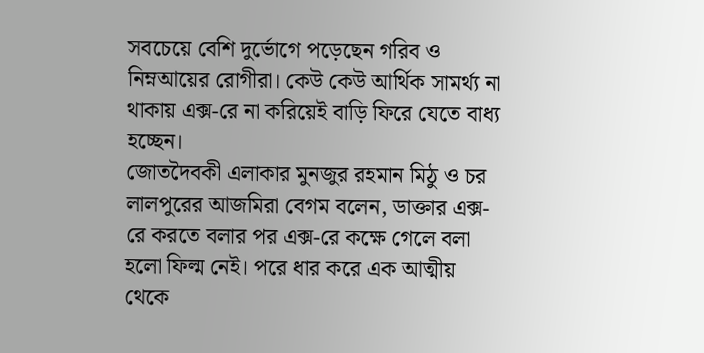সবচেয়ে বেশি দুর্ভোগে পড়েছেন গরিব ও নিম্নআয়ের রোগীরা। কেউ কেউ আর্থিক সামর্থ্য না থাকায় এক্স-রে না করিয়েই বাড়ি ফিরে যেতে বাধ্য হচ্ছেন।
জোতদৈবকী এলাকার মুনজুর রহমান মিঠু ও চর লালপুরের আজমিরা বেগম বলেন, ডাক্তার এক্স-রে করতে বলার পর এক্স-রে কক্ষে গেলে বলা হলো ফিল্ম নেই। পরে ধার করে এক আত্মীয় থেকে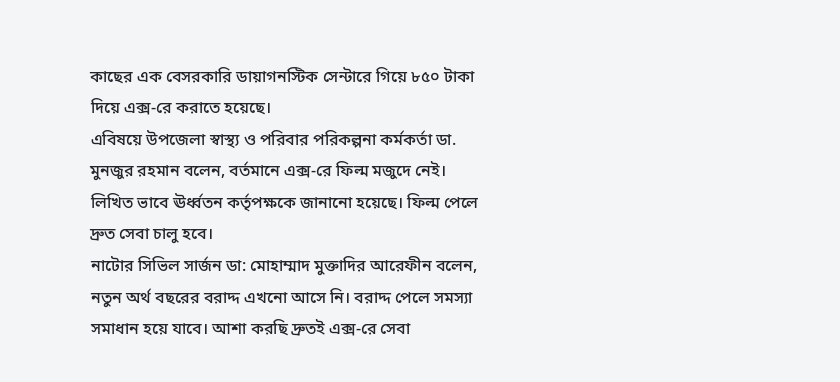কাছের এক বেসরকারি ডায়াগনস্টিক সেন্টারে গিয়ে ৮৫০ টাকা দিয়ে এক্স-রে করাতে হয়েছে।
এবিষয়ে উপজেলা স্বাস্থ্য ও পরিবার পরিকল্পনা কর্মকর্তা ডা. মুনজুর রহমান বলেন, বর্তমানে এক্স-রে ফিল্ম মজুদে নেই। লিখিত ভাবে ঊর্ধ্বতন কর্তৃপক্ষকে জানানো হয়েছে। ফিল্ম পেলে দ্রুত সেবা চালু হবে।
নাটোর সিভিল সার্জন ডা: মোহাম্মাদ মুক্তাদির আরেফীন বলেন, নতুন অর্থ বছরের বরাদ্দ এখনো আসে নি। বরাদ্দ পেলে সমস্যা সমাধান হয়ে যাবে। আশা করছি দ্রুতই এক্স-রে সেবা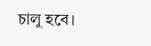চালু হবে।